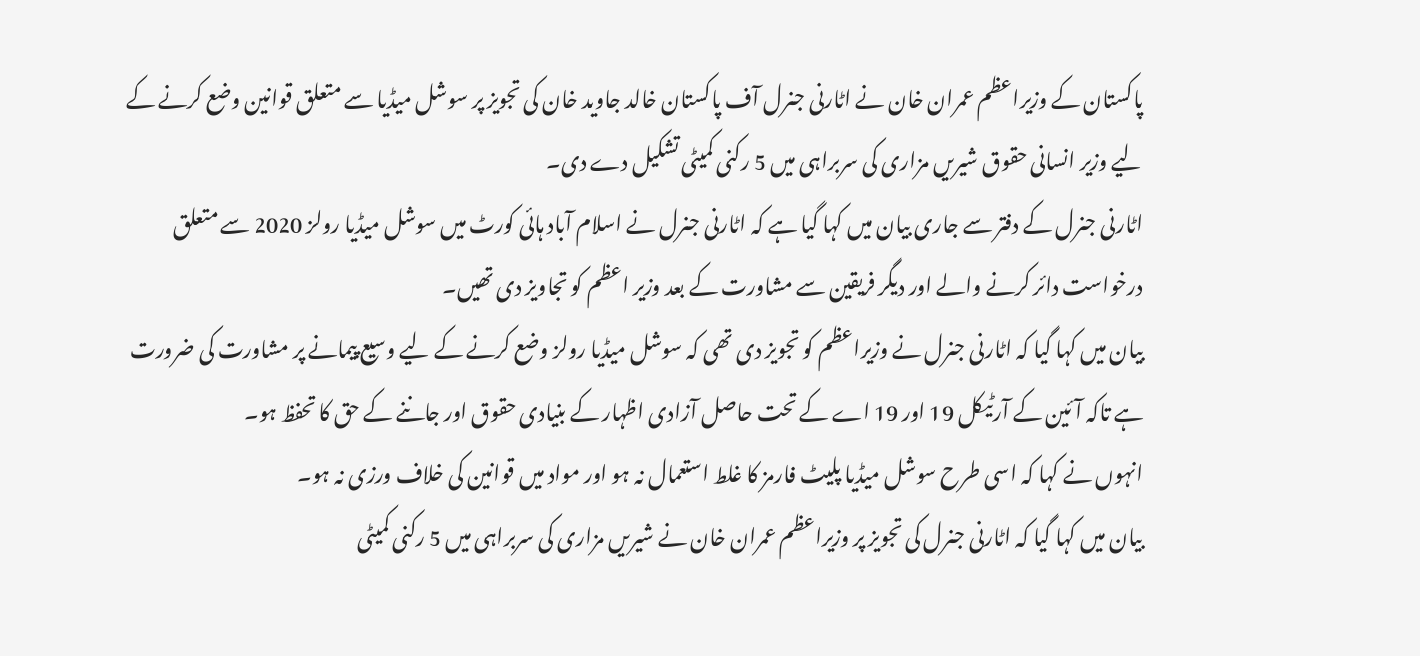پاکستان کے وزیراعظم عمران خان نے اٹارنی جنرل آف پاکستان خالد جاوید خان کی تجویز پر سوشل میڈیا سے متعلق قوانین وضع کرنے کے لیے وزیر انسانی حقوق شیریں مزاری کی سربراہی میں 5 رکنی کمیٹی تشکیل دے دی۔
اٹارنی جنرل کے دفتر سے جاری بیان میں کہا گیا ہے کہ اٹارنی جنرل نے اسلام آباد ہائی کورٹ میں سوشل میڈیا رولز 2020 سے متعلق درخواست دائر کرنے والے اور دیگر فریقین سے مشاورت کے بعد وزیر اعظم کو تجاویز دی تھیں۔
بیان میں کہا گیا کہ اٹارنی جنرل نے وزیراعظم کو تجویز دی تھی کہ سوشل میڈیا رولز وضع کرنے کے لیے وسیع پیمانے پر مشاورت کی ضرورت ہے تاکہ آئین کے آرٹیکل 19 اور 19 اے کے تحت حاصل آزادی اظہار کے بنیادی حقوق اور جاننے کے حق کا تحفظ ہو۔
انہوں نے کہا کہ اسی طرح سوشل میڈیا پلیٹ فارمز کا غلط استعمال نہ ہو اور مواد میں قوانین کی خلاف ورزی نہ ہو۔
بیان میں کہا گیا کہ اٹارنی جنرل کی تجویز پر وزیراعظم عمران خان نے شیریں مزاری کی سربراہی میں 5 رکنی کمیٹی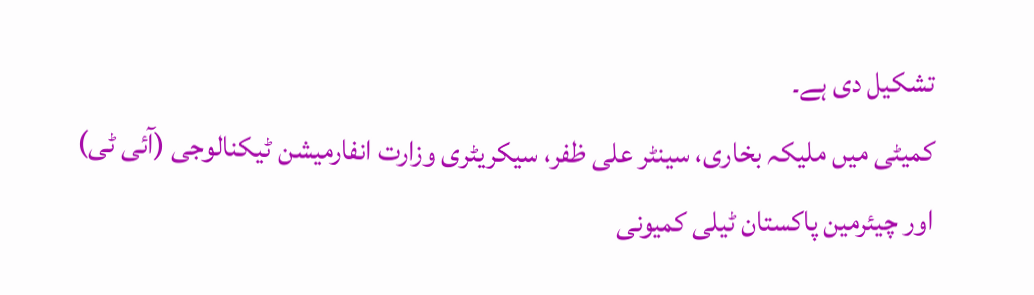تشکیل دی ہے۔
کمیٹی میں ملیکہ بخاری، سینٹر علی ظفر، سیکریٹری وزارت انفارمیشن ٹیکنالوجی (آئی ٹی) اور چیئرمین پاکستان ٹیلی کمیونی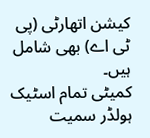کیشن اتھارٹی (پی ٹی اے) بھی شامل ہیں۔
کمیٹی تمام اسٹیک ہولڈر سمیت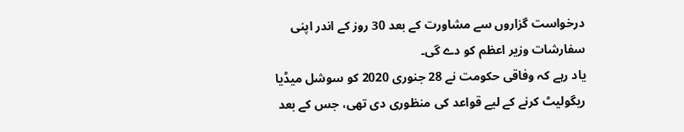درخواست گزاروں سے مشاورت کے بعد 30 روز کے اندر اپنی سفارشات وزیر اعظم کو دے گی۔
یاد رہے کہ وفاقی حکومت نے 28 جنوری 2020 کو سوشل میڈیا ریگولیٹ کرنے کے لیے قواعد کی منظوری دی تھی، جس کے بعد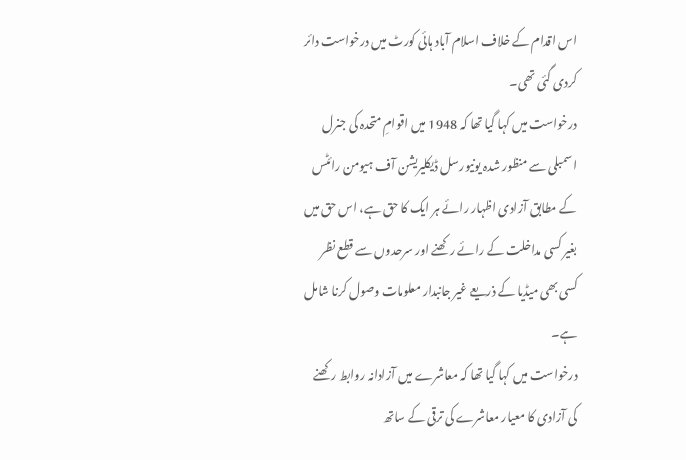اس اقدام کے خلاف اسلام آباد ہائی کورٹ میں درخواست دائر کردی گئی تھی۔
درخواست میں کہا گیا تھا کہ 1948 میں اقوامِ متحدہ کی جنرل اسمبلی سے منظور شدہ یونیورسل ڈیکلیریشن آف ہیومن رائٹس کے مطابق آزادی اظہار رائے ہر ایک کا حق ہے، اس حق میں بغیر کسی مداخلت کے رائے رکھنے اور سرحدوں سے قطع نظر کسی بھی میڈیا کے ذریعے غیر جانبدار معلومات وصول کرنا شامل ہے۔
درخواست میں کہا گیا تھا کہ معاشرے میں آزادانہ روابط رکھنے کی آزادی کا معیار معاشرے کی ترقی کے ساتھ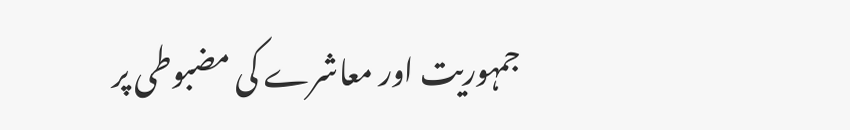جمہوریت اور معاشرے کی مضبوطی پر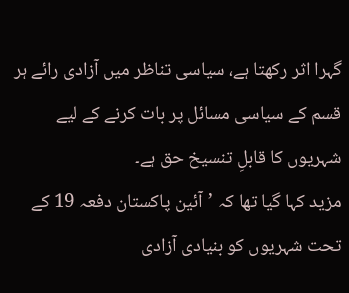گہرا اثر رکھتا ہے، سیاسی تناظر میں آزادی رائے ہر قسم کے سیاسی مسائل پر بات کرنے کے لیے شہریوں کا قابلِ تنسیخ حق ہے۔
مزید کہا گیا تھا کہ ’آئین پاکستان دفعہ 19 کے تحت شہریوں کو بنیادی آزادی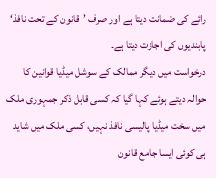رائے کی ضمانت دیتا ہے اور صرف ’قانون کے تحت نافذ‘ پابندیوں کی اجازت دیتا ہے۔
درخواست میں دیگر ممالک کے سوشل میڈیا قوانین کا حوالہ دیتے ہوئے کہا گیا کہ کسی قابل ذکر جمہوری ملک میں سخت میڈیا پالیسی نافذ نہیں، کسی ملک میں شاید ہی کوئی ایسا جامع قانون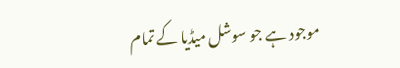موجود ہے جو سوشل میڈیا کے تمام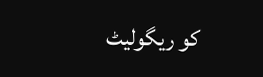کو ریگولیٹ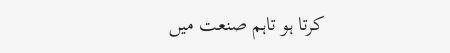کرتا ہو تاہم صنعت میں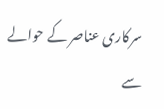سرکاری عناصر کے حوالے سے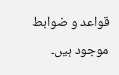قواعد و ضوابط موجود ہیں۔